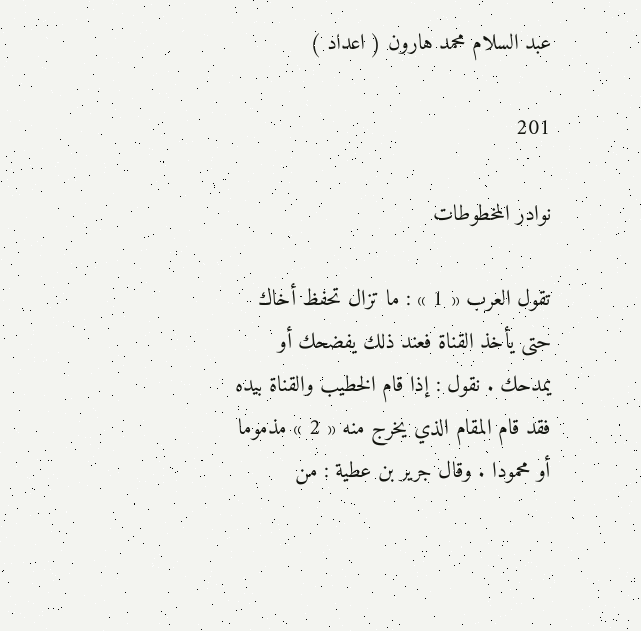عبد السلام محمد هارون ( اعداد )

201

نوادر المخطوطات

تقول العرب « 1 » : ما تزال تحفظ أخاك حتى يأخذ القناة فعند ذلك يفضحك أو يمدحك . نقول : إذا قام الخطيب والقناة بيده فقد قام المقام الذي يخرج منه « 2 » مذموما أو محمودا . وقال جرير بن عطية : من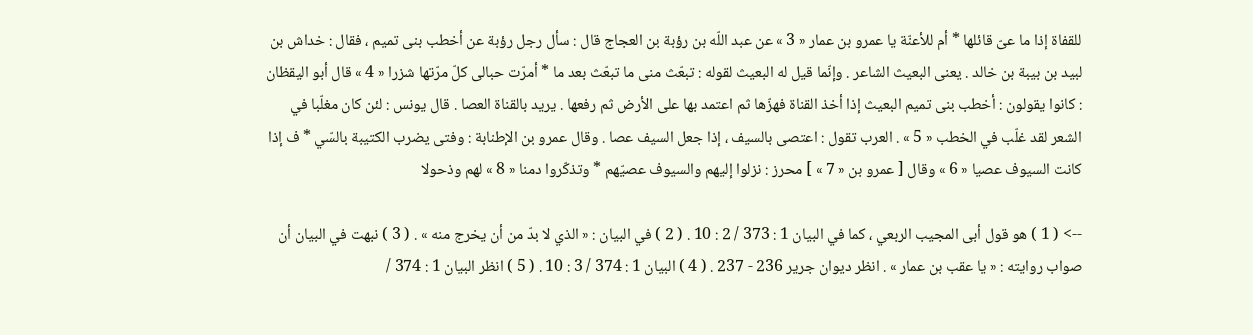للقفاة إذا ما عىّ قائلها * أم للأعنّة يا عمرو بن عمار « 3 » عن عبد اللّه بن رؤبة بن العجاج قال : سأل رجل رؤبة عن أخطب بنى تميم ، فقال : خداش بن لبيد بن بيبة بن خالد . يعنى البعيث الشاعر . وإنّما قيل له البعيث لقوله : تبعّث منى ما تبعّث بعد ما * أمرّت حبالى كلّ مرّتها شزرا « 4 » قال أبو اليقظان : كانوا يقولون : أخطب بنى تميم البعيث إذا أخذ القناة فهزّها ثم اعتمد بها على الأرض ثم رفعها . يريد بالقناة العصا . قال يونس : لئن كان مغلّبا في الشعر لقد غلّب في الخطب « 5 » . العرب تقول : اعتصى بالسيف ، إذا جعل السيف عصا . وقال عمرو بن الإطنابة : وفتى يضرب الكتيبة بالسّي * ف إذا كانت السيوف عصيا « 6 » وقال [ عمرو بن « 7 » ] محرز : نزلوا إليهم والسيوف عصيّهم * وتذكّروا دمنا « 8 » لهم وذحولا

--> ( 1 ) هو قول أبى المجيب الربعي ، كما في البيان 1 : 373 / 2 : 10 . ( 2 ) في البيان : « الذي لا بدّ من أن يخرج منه » . ( 3 ) نبهت في البيان أن صواب روايته : « يا عقب بن عمار » . انظر ديوان جرير 236 - 237 . ( 4 ) البيان 1 : 374 / 3 : 10 . ( 5 ) انظر البيان 1 : 374 /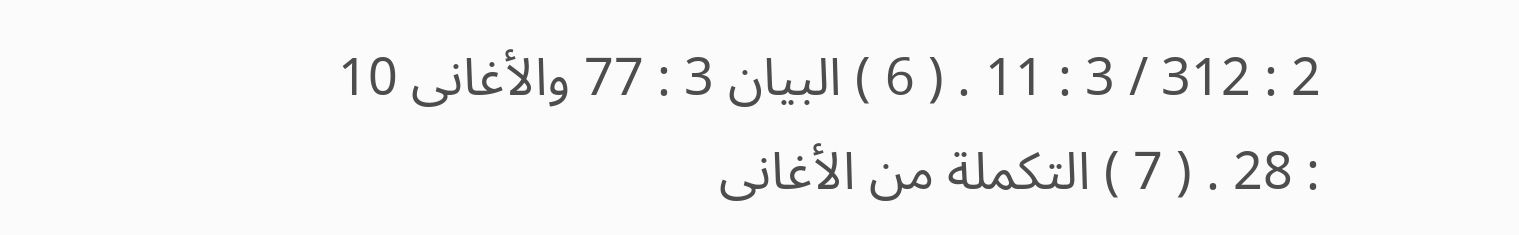2 : 312 / 3 : 11 . ( 6 ) البيان 3 : 77 والأغانى 10 : 28 . ( 7 ) التكملة من الأغانى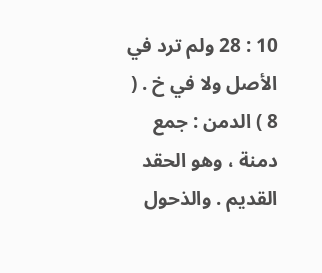10 : 28 ولم ترد في الأصل ولا في خ . ( 8 ) الدمن : جمع دمنة ، وهو الحقد القديم . والذحول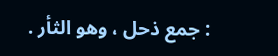: جمع ذحل ، وهو الثأر .